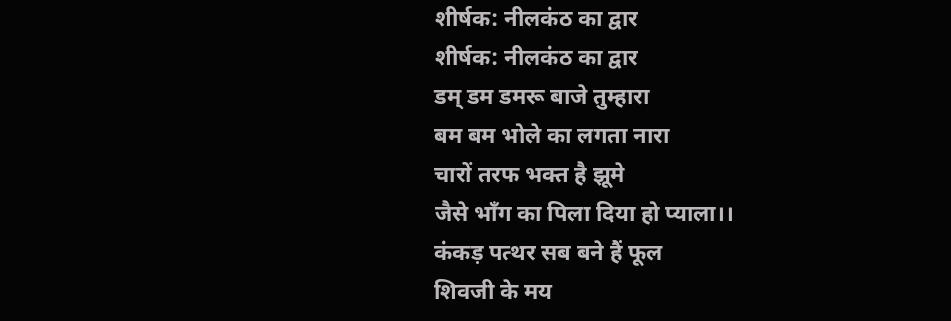शीर्षक: नीलकंठ का द्वार
शीर्षक: नीलकंठ का द्वार
डम् डम डमरू बाजे तुम्हारा
बम बम भोले का लगता नारा
चारों तरफ भक्त है झूमे
जैसे भाँग का पिला दिया हो प्याला।।
कंकड़ पत्थर सब बने हैं फूल
शिवजी के मय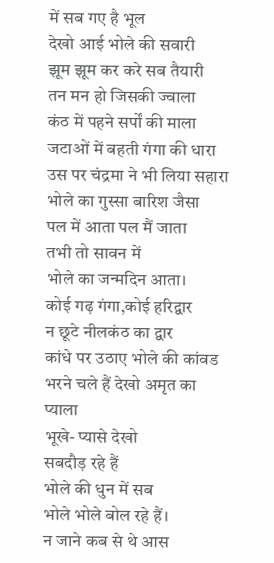में सब गए है भूल
देखो आई भोले की सवारी
झूम झूम कर करे सब तैयारी
तन मन हो जिसकी ज्वाला
कंठ में पहने सर्पों की माला
जटाओं में बहती गंगा की धारा
उस पर चंद्रमा ने भी लिया सहारा
भोले का गुस्सा बारिश जैसा
पल में आता पल मैं जाता
तभी तो सावन में
भोले का जन्मदिन आता।
कोई गढ़ गंगा,कोई हरिद्वार
न छूटे नीलकंठ का द्वार
कांधे पर उठाए भोले की कांवड
भरने चले हैं देखो अमृत का प्याला
भूखे- प्यासे देखो
सबदौड़ रहे हैं
भोले की धुन में सब
भोले भोले बोल रहे हैं।
न जाने कब से थे आस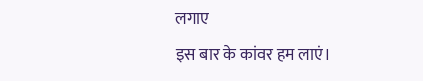लगाए
इस बार के कांवर हम लाएं।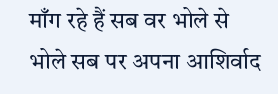माँग रहे हैं सब वर भोले से
भोले सब पर अपना आशिर्वाद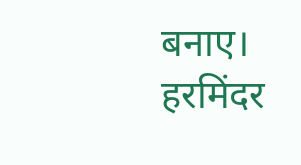बनाए।
हरमिंदर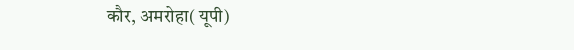कौर, अमरोहा( यूपी)